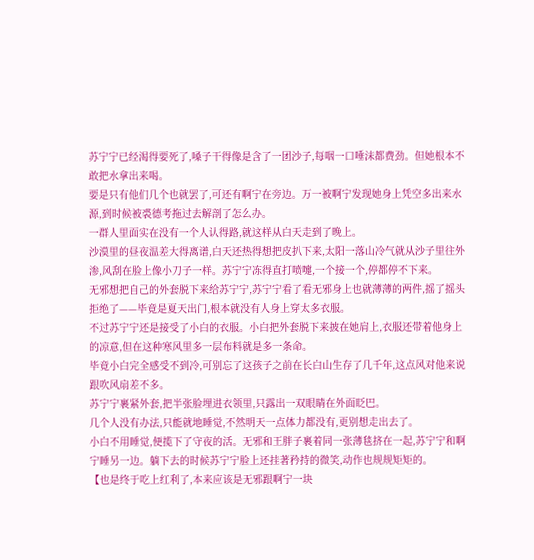苏宁宁已经渴得要死了,嗓子干得像是含了一团沙子,每咽一口唾沫都费劲。但她根本不敢把水拿出来喝。
要是只有他们几个也就罢了,可还有啊宁在旁边。万一被啊宁发现她身上凭空多出来水源,到时候被裘德考拖过去解剖了怎么办。
一群人里面实在没有一个人认得路,就这样从白天走到了晚上。
沙漠里的昼夜温差大得离谱,白天还热得想把皮扒下来,太阳一落山冷气就从沙子里往外渗,风刮在脸上像小刀子一样。苏宁宁冻得直打喷嚏,一个接一个,停都停不下来。
无邪想把自己的外套脱下来给苏宁宁,苏宁宁看了看无邪身上也就薄薄的两件,摇了摇头拒绝了——毕竟是夏天出门,根本就没有人身上穿太多衣服。
不过苏宁宁还是接受了小白的衣服。小白把外套脱下来披在她肩上,衣服还带着他身上的凉意,但在这种寒风里多一层布料就是多一条命。
毕竟小白完全感受不到冷,可别忘了这孩子之前在长白山生存了几千年,这点风对他来说跟吹风扇差不多。
苏宁宁裹紧外套,把半张脸埋进衣领里,只露出一双眼睛在外面眨巴。
几个人没有办法,只能就地睡觉,不然明天一点体力都没有,更别想走出去了。
小白不用睡觉,便揽下了守夜的活。无邪和王胖子裹着同一张薄毯挤在一起,苏宁宁和啊宁睡另一边。躺下去的时候苏宁宁脸上还挂著矜持的微笑,动作也规规矩矩的。
【也是终于吃上红利了,本来应该是无邪跟啊宁一块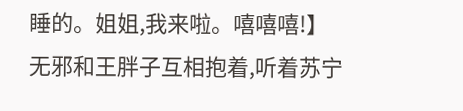睡的。姐姐,我来啦。嘻嘻嘻!】
无邪和王胖子互相抱着,听着苏宁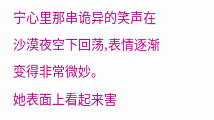宁心里那串诡异的笑声在沙漠夜空下回荡,表情逐渐变得非常微妙。
她表面上看起来害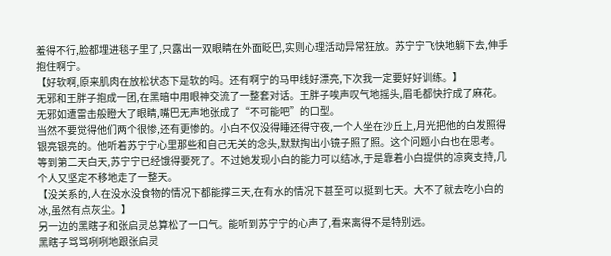羞得不行,脸都埋进毯子里了,只露出一双眼睛在外面眨巴,实则心理活动异常狂放。苏宁宁飞快地躺下去,伸手抱住啊宁。
【好软啊,原来肌肉在放松状态下是软的吗。还有啊宁的马甲线好漂亮,下次我一定要好好训练。】
无邪和王胖子抱成一团,在黑暗中用眼神交流了一整套对话。王胖子唉声叹气地摇头,眉毛都快拧成了麻花。无邪如遭雷击般瞪大了眼睛,嘴巴无声地张成了“不可能吧”的口型。
当然不要觉得他们两个很惨,还有更惨的。小白不仅没得睡还得守夜,一个人坐在沙丘上,月光把他的白发照得银亮银亮的。他听着苏宁宁心里那些和自己无关的念头,默默掏出小镜子照了照。这个问题小白也在思考。
等到第二天白天,苏宁宁已经饿得要死了。不过她发现小白的能力可以结冰,于是靠着小白提供的凉爽支持,几个人又坚定不移地走了一整天。
【没关系的,人在没水没食物的情况下都能撑三天,在有水的情况下甚至可以挺到七天。大不了就去吃小白的冰,虽然有点灰尘。】
另一边的黑瞎子和张启灵总算松了一口气。能听到苏宁宁的心声了,看来离得不是特别远。
黑瞎子骂骂咧咧地跟张启灵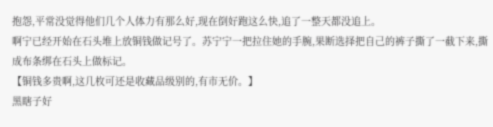抱怨,平常没觉得他们几个人体力有那么好,现在倒好跑这么快,追了一整天都没追上。
啊宁已经开始在石头堆上放铜钱做记号了。苏宁宁一把拉住她的手腕,果断选择把自己的裤子撕了一截下来,撕成布条绑在石头上做标记。
【铜钱多贵啊,这几枚可还是收藏品级别的,有市无价。】
黑瞎子好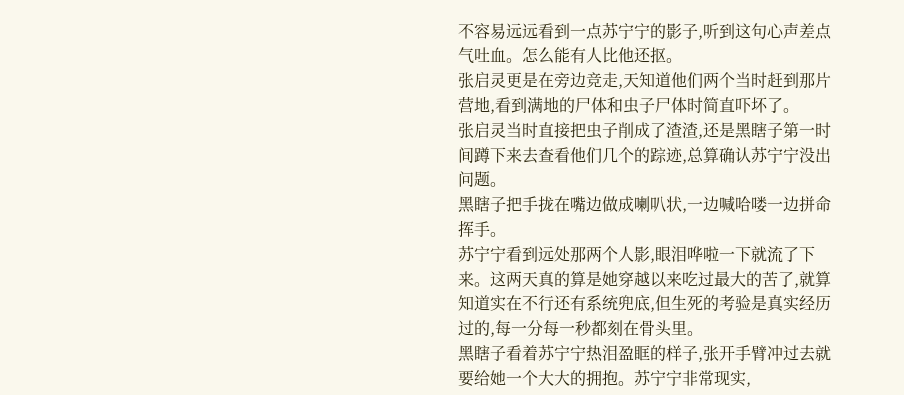不容易远远看到一点苏宁宁的影子,听到这句心声差点气吐血。怎么能有人比他还抠。
张启灵更是在旁边竞走,天知道他们两个当时赶到那片营地,看到满地的尸体和虫子尸体时简直吓坏了。
张启灵当时直接把虫子削成了渣渣,还是黑瞎子第一时间蹲下来去查看他们几个的踪迹,总算确认苏宁宁没出问题。
黑瞎子把手拢在嘴边做成喇叭状,一边喊哈喽一边拼命挥手。
苏宁宁看到远处那两个人影,眼泪哗啦一下就流了下来。这两天真的算是她穿越以来吃过最大的苦了,就算知道实在不行还有系统兜底,但生死的考验是真实经历过的,每一分每一秒都刻在骨头里。
黑瞎子看着苏宁宁热泪盈眶的样子,张开手臂冲过去就要给她一个大大的拥抱。苏宁宁非常现实,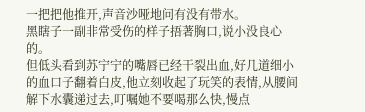一把把他推开,声音沙哑地问有没有带水。
黑瞎子一副非常受伤的样子捂著胸口,说小没良心的。
但低头看到苏宁宁的嘴唇已经干裂出血,好几道细小的血口子翻着白皮,他立刻收起了玩笑的表情,从腰间解下水囊递过去,叮嘱她不要喝那么快,慢点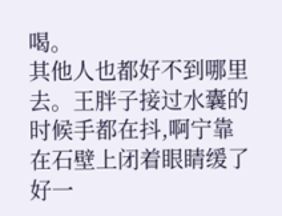喝。
其他人也都好不到哪里去。王胖子接过水囊的时候手都在抖,啊宁靠在石壁上闭着眼睛缓了好一